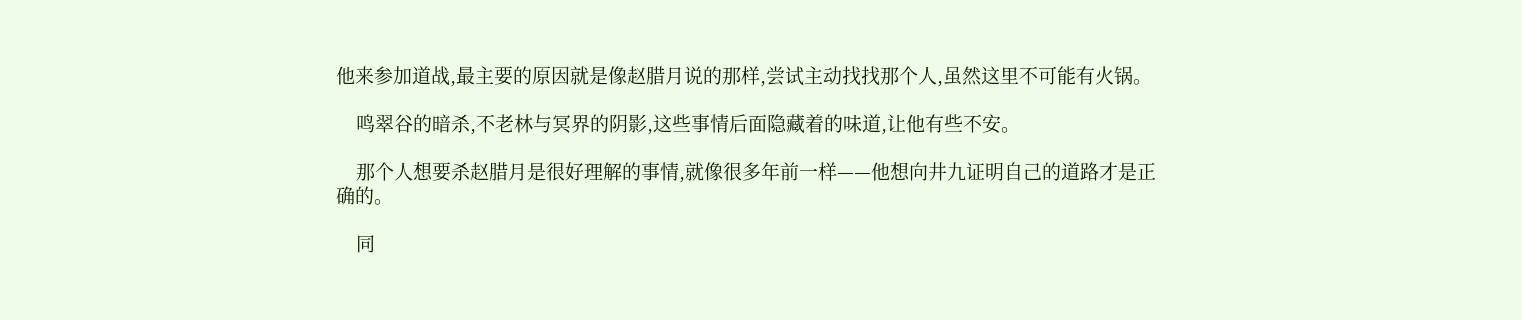他来参加道战,最主要的原因就是像赵腊月说的那样,尝试主动找找那个人,虽然这里不可能有火锅。

    鸣翠谷的暗杀,不老林与冥界的阴影,这些事情后面隐藏着的味道,让他有些不安。

    那个人想要杀赵腊月是很好理解的事情,就像很多年前一样——他想向井九证明自己的道路才是正确的。

    同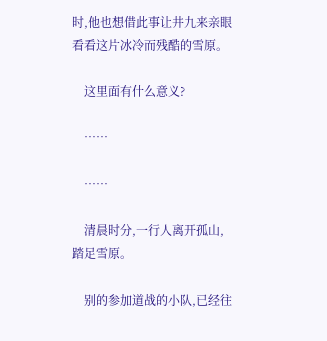时,他也想借此事让井九来亲眼看看这片冰冷而残酷的雪原。

    这里面有什么意义?

    ……

    ……

    清晨时分,一行人离开孤山,踏足雪原。

    别的参加道战的小队,已经往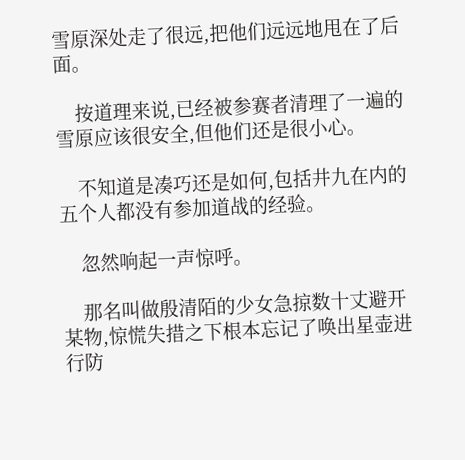雪原深处走了很远,把他们远远地甩在了后面。

    按道理来说,已经被参赛者清理了一遍的雪原应该很安全,但他们还是很小心。

    不知道是凑巧还是如何,包括井九在内的五个人都没有参加道战的经验。

    忽然响起一声惊呼。

    那名叫做殷清陌的少女急掠数十丈避开某物,惊慌失措之下根本忘记了唤出星壶进行防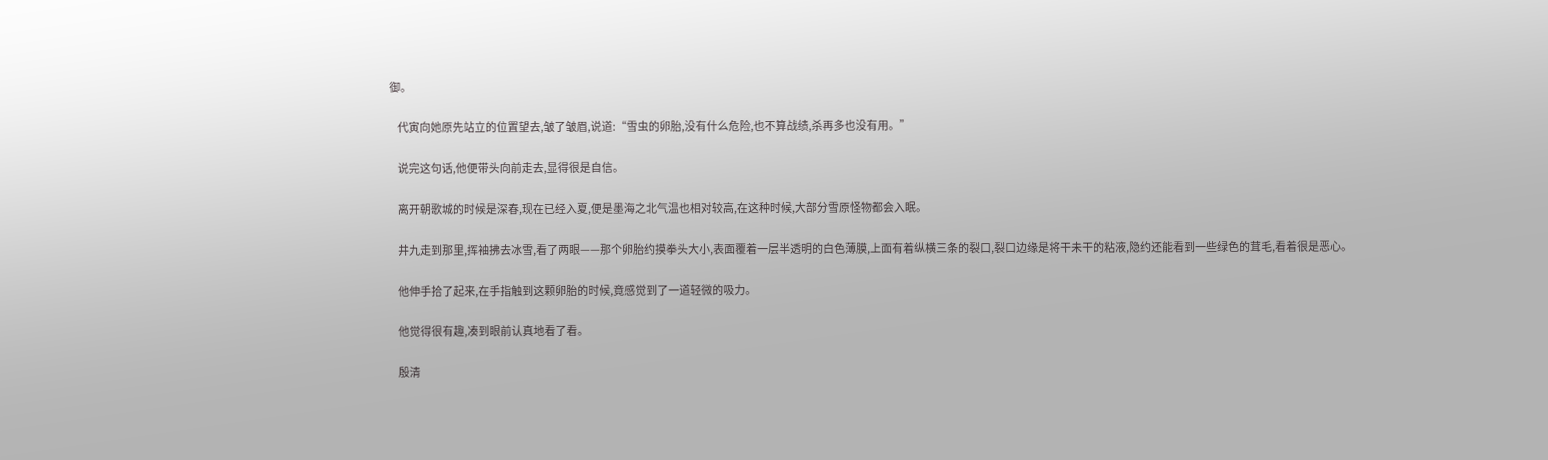御。

    代寅向她原先站立的位置望去,皱了皱眉,说道:“雪虫的卵胎,没有什么危险,也不算战绩,杀再多也没有用。”

    说完这句话,他便带头向前走去,显得很是自信。

    离开朝歌城的时候是深春,现在已经入夏,便是墨海之北气温也相对较高,在这种时候,大部分雪原怪物都会入眠。

    井九走到那里,挥袖拂去冰雪,看了两眼——那个卵胎约摸拳头大小,表面覆着一层半透明的白色薄膜,上面有着纵横三条的裂口,裂口边缘是将干未干的粘液,隐约还能看到一些绿色的茸毛,看着很是恶心。

    他伸手拾了起来,在手指触到这颗卵胎的时候,竟感觉到了一道轻微的吸力。

    他觉得很有趣,凑到眼前认真地看了看。

    殷清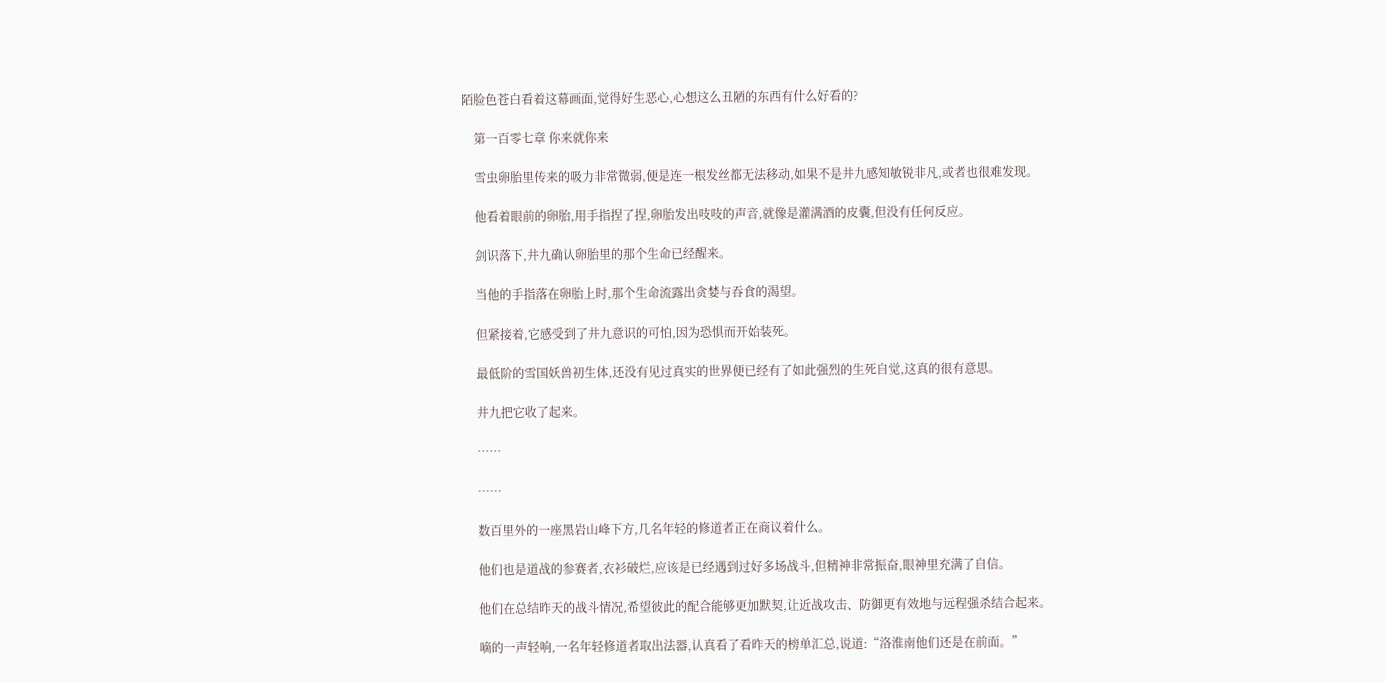陌脸色苍白看着这幕画面,觉得好生恶心,心想这么丑陋的东西有什么好看的?

    第一百零七章 你来就你来

    雪虫卵胎里传来的吸力非常微弱,便是连一根发丝都无法移动,如果不是井九感知敏锐非凡,或者也很难发现。

    他看着眼前的卵胎,用手指捏了捏,卵胎发出吱吱的声音,就像是灌满酒的皮囊,但没有任何反应。

    剑识落下,井九确认卵胎里的那个生命已经醒来。

    当他的手指落在卵胎上时,那个生命流露出贪婪与吞食的渴望。

    但紧接着,它感受到了井九意识的可怕,因为恐惧而开始装死。

    最低阶的雪国妖兽初生体,还没有见过真实的世界便已经有了如此强烈的生死自觉,这真的很有意思。

    井九把它收了起来。

    ……

    ……

    数百里外的一座黑岩山峰下方,几名年轻的修道者正在商议着什么。

    他们也是道战的参赛者,衣衫破烂,应该是已经遇到过好多场战斗,但精神非常振奋,眼神里充满了自信。

    他们在总结昨天的战斗情况,希望彼此的配合能够更加默契,让近战攻击、防御更有效地与远程强杀结合起来。

    嘀的一声轻响,一名年轻修道者取出法器,认真看了看昨天的榜单汇总,说道:“洛淮南他们还是在前面。”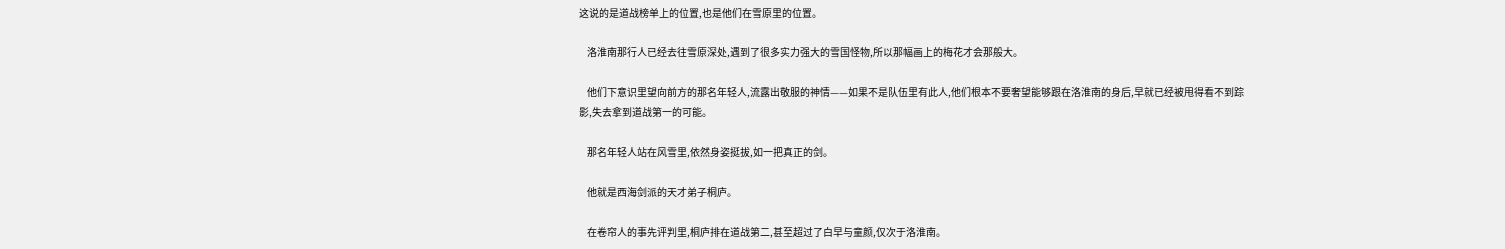这说的是道战榜单上的位置,也是他们在雪原里的位置。

    洛淮南那行人已经去往雪原深处,遇到了很多实力强大的雪国怪物,所以那幅画上的梅花才会那般大。

    他们下意识里望向前方的那名年轻人,流露出敬服的神情——如果不是队伍里有此人,他们根本不要奢望能够跟在洛淮南的身后,早就已经被甩得看不到踪影,失去拿到道战第一的可能。

    那名年轻人站在风雪里,依然身姿挺拔,如一把真正的剑。

    他就是西海剑派的天才弟子桐庐。

    在卷帘人的事先评判里,桐庐排在道战第二,甚至超过了白早与童颜,仅次于洛淮南。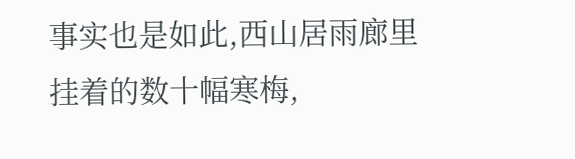事实也是如此,西山居雨廊里挂着的数十幅寒梅,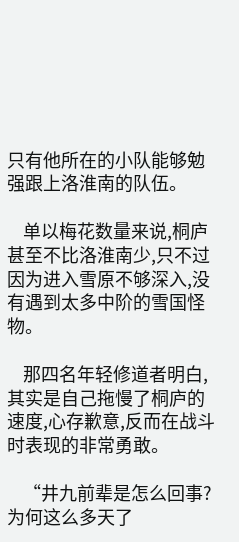只有他所在的小队能够勉强跟上洛淮南的队伍。

    单以梅花数量来说,桐庐甚至不比洛淮南少,只不过因为进入雪原不够深入,没有遇到太多中阶的雪国怪物。

    那四名年轻修道者明白,其实是自己拖慢了桐庐的速度,心存歉意,反而在战斗时表现的非常勇敢。

    “井九前辈是怎么回事?为何这么多天了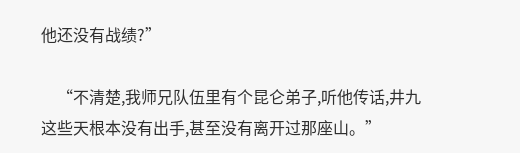他还没有战绩?”

    “不清楚,我师兄队伍里有个昆仑弟子,听他传话,井九这些天根本没有出手,甚至没有离开过那座山。”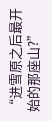“进雪原之后最开始的那座山?”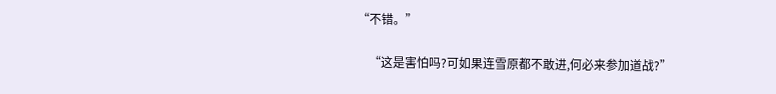“不错。”

    “这是害怕吗?可如果连雪原都不敢进,何必来参加道战?”